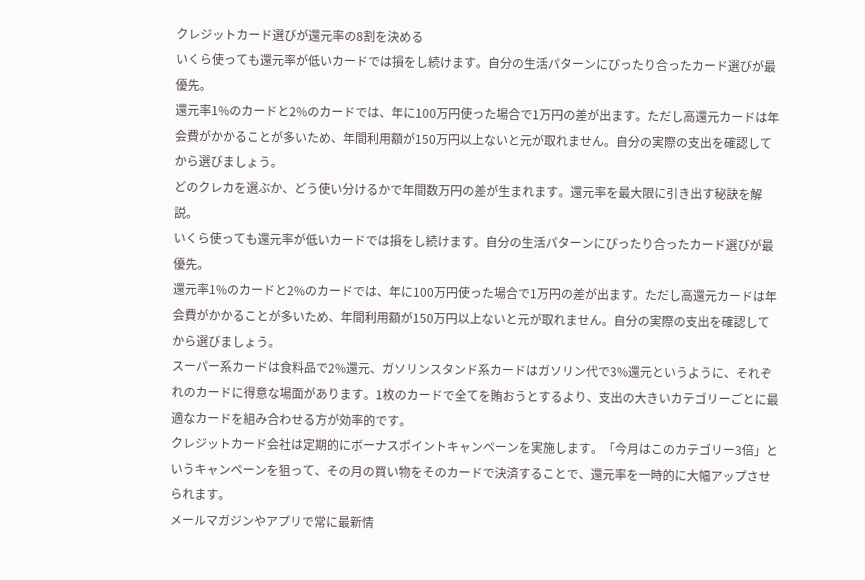クレジットカード選びが還元率の8割を決める
いくら使っても還元率が低いカードでは損をし続けます。自分の生活パターンにぴったり合ったカード選びが最優先。
還元率1%のカードと2%のカードでは、年に100万円使った場合で1万円の差が出ます。ただし高還元カードは年会費がかかることが多いため、年間利用額が150万円以上ないと元が取れません。自分の実際の支出を確認してから選びましょう。
どのクレカを選ぶか、どう使い分けるかで年間数万円の差が生まれます。還元率を最大限に引き出す秘訣を解説。
いくら使っても還元率が低いカードでは損をし続けます。自分の生活パターンにぴったり合ったカード選びが最優先。
還元率1%のカードと2%のカードでは、年に100万円使った場合で1万円の差が出ます。ただし高還元カードは年会費がかかることが多いため、年間利用額が150万円以上ないと元が取れません。自分の実際の支出を確認してから選びましょう。
スーパー系カードは食料品で2%還元、ガソリンスタンド系カードはガソリン代で3%還元というように、それぞれのカードに得意な場面があります。1枚のカードで全てを賄おうとするより、支出の大きいカテゴリーごとに最適なカードを組み合わせる方が効率的です。
クレジットカード会社は定期的にボーナスポイントキャンペーンを実施します。「今月はこのカテゴリー3倍」というキャンペーンを狙って、その月の買い物をそのカードで決済することで、還元率を一時的に大幅アップさせられます。
メールマガジンやアプリで常に最新情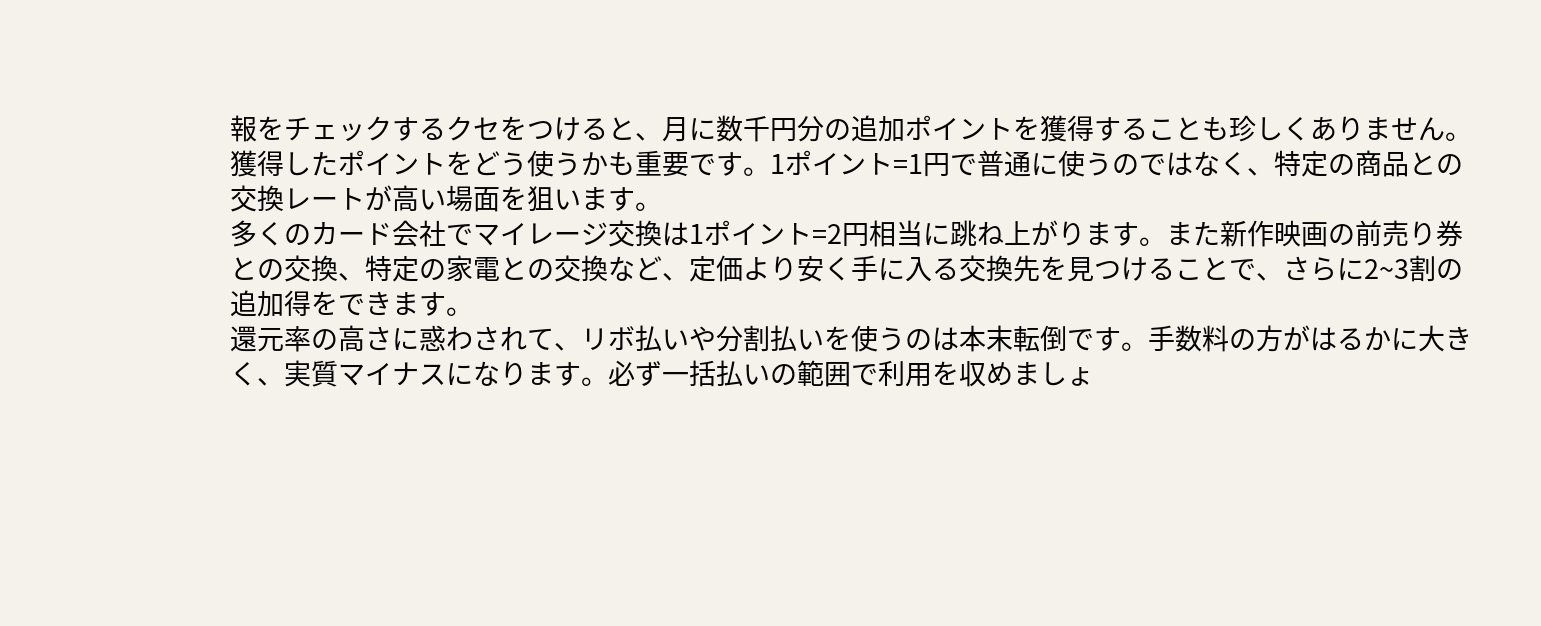報をチェックするクセをつけると、月に数千円分の追加ポイントを獲得することも珍しくありません。
獲得したポイントをどう使うかも重要です。1ポイント=1円で普通に使うのではなく、特定の商品との交換レートが高い場面を狙います。
多くのカード会社でマイレージ交換は1ポイント=2円相当に跳ね上がります。また新作映画の前売り券との交換、特定の家電との交換など、定価より安く手に入る交換先を見つけることで、さらに2~3割の追加得をできます。
還元率の高さに惑わされて、リボ払いや分割払いを使うのは本末転倒です。手数料の方がはるかに大きく、実質マイナスになります。必ず一括払いの範囲で利用を収めましょ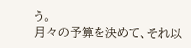う。
月々の予算を決めて、それ以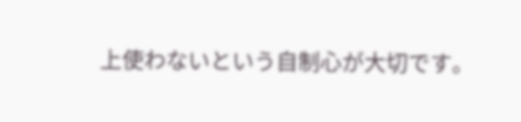上使わないという自制心が大切です。